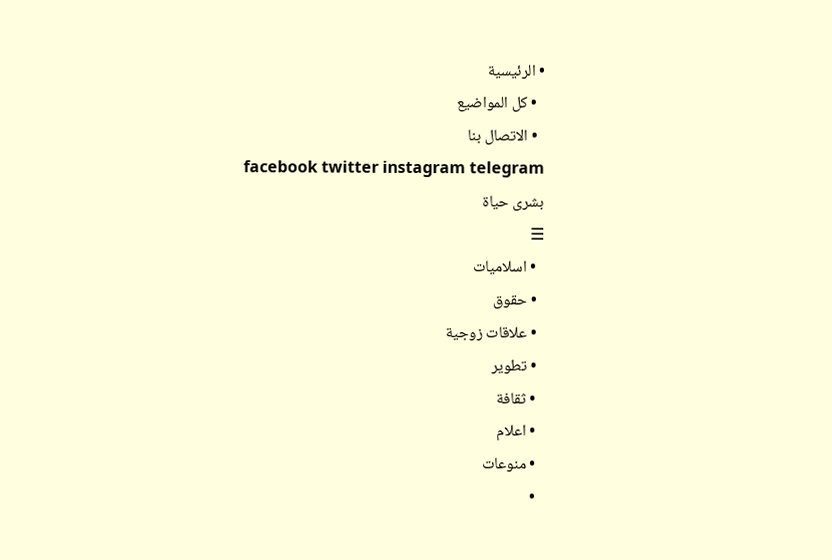• الرئيسية
  • كل المواضيع
  • الاتصال بنا
facebook twitter instagram telegram
بشرى حياة
☰
  • اسلاميات
  • حقوق
  • علاقات زوجية
  • تطوير
  • ثقافة
  • اعلام
  • منوعات
  •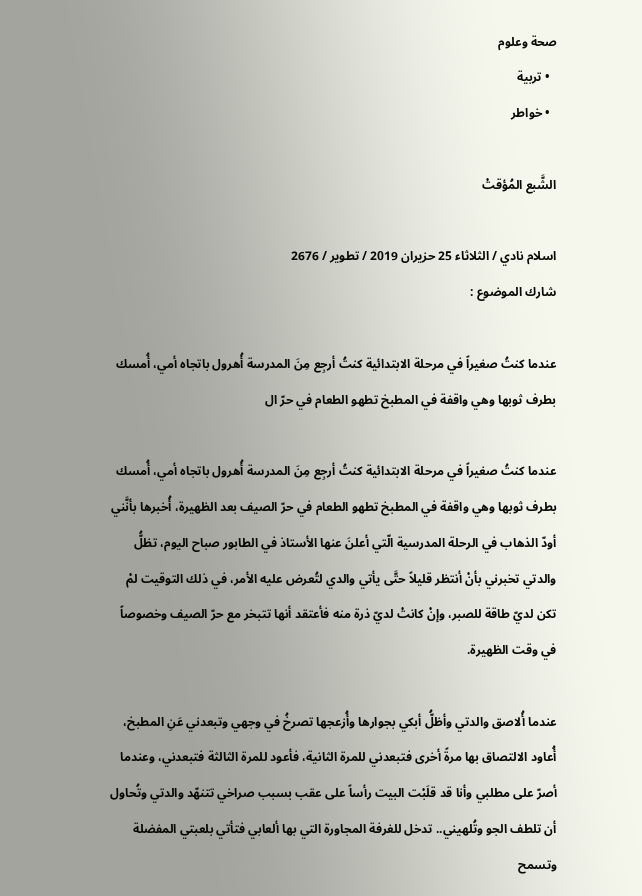صحة وعلوم
  • تربية
  • خواطر

الشَّبع المُؤقتْ

اسلام نادي / الثلاثاء 25 حزيران 2019 / تطوير / 2676
شارك الموضوع :

عندما كنتُ صغيراً في مرحلة الابتدائية كنتُ أرجِع مِنَ المدرسة أُهرول باتجاه أمي، أُمسك بطرف ثوبها وهي واقفة في المطبخ تطهو الطعام في حرّ ال

عندما كنتُ صغيراً في مرحلة الابتدائية كنتُ أرجِع مِنَ المدرسة أُهرول باتجاه أمي، أُمسك بطرف ثوبها وهي واقفة في المطبخ تطهو الطعام في حرّ الصيف بعد الظهيرة، أُخبرها بأنَّني أودّ الذهاب في الرحلة المدرسية الّتي أعلنَ عنها الأستاذ في الطابور صباح اليوم، تظلُّ والدتي تخبرني بأنْ أنتظر قليلاً حتَّى يأتي والدي لتُعرض عليه الأمر، في ذلك التوقيت لمْ تكن لديّ طاقة للصبر، وإنْ كانتْ لديّ ذرة منه فأعتقد أنها تتبخر مع حرّ الصيف وخصوصاً في وقت الظهيرة.

عندما أُلاصق والدتي وأظلُّ أبكي بجوارها وأُزعجها تصرخُ في وجهي وتبعدني عَنِ المطبخ، أُعاود الالتصاق بها مرةً أخرى فتبعدني للمرة الثانية، فأعود للمرة الثالثة فتبعدني، وعندما أصرّ على مطلبي وأنا قد قلَبْت البيت رأساً على عقب بسبب صراخي تتنهّد والدتي وتُحاول أن تلطف الجو وتُلهيني.. تدخل للغرفة المجاورة التي بها ألعابي فتأتي بلعبتي المفضلة وتسمح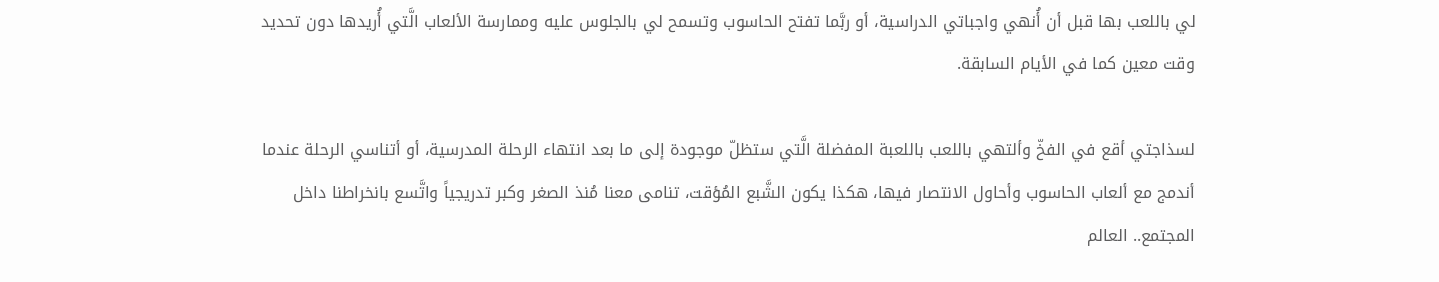لي باللعب بها قبل أن أُنهي واجباتي الدراسية، أو ربَّما تفتح الحاسوب وتسمح لي بالجلوس عليه وممارسة الألعاب الَّتي أُريدها دون تحديد وقت معين كما في الأيام السابقة.

لسذاجتي أقع في الفخّ وألتهي باللعب باللعبة المفضلة الَّتي ستظلّ موجودة إلى ما بعد انتهاء الرحلة المدرسية، أو أتناسي الرحلة عندما أندمج مع ألعاب الحاسوب وأحاول الانتصار فيها، هكذا يكون الشَّبع المُؤقت، تنامى معنا مُنذ الصغر وكبر تدريجياً واتَّسع بانخراطنا داخل المجتمع.. العالم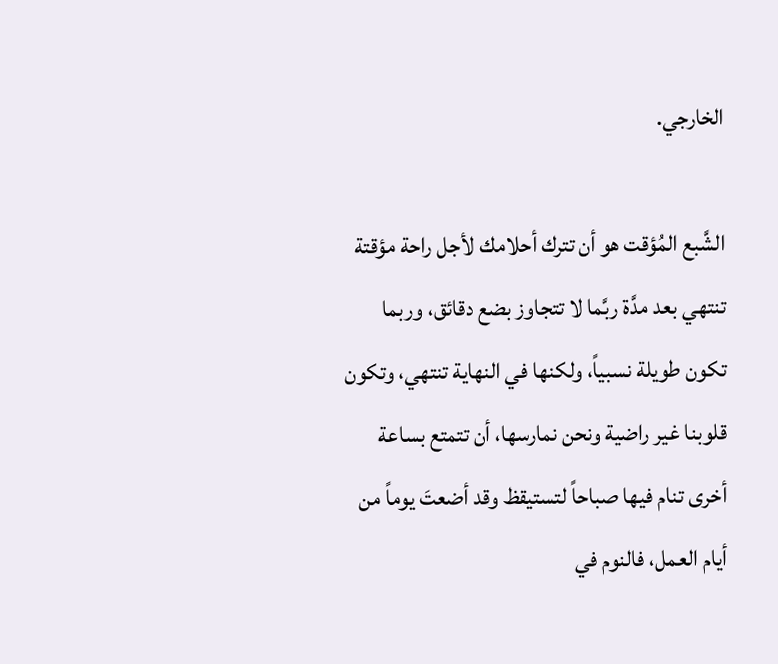الخارجي.

الشَّبع المُؤقت هو أن تترك أحلامك لأجل راحة مؤقتة تنتهي بعد مدَّة ربَّما لا تتجاوز بضع دقائق، وربما تكون طويلة نسبياً، ولكنها في النهاية تنتهي، وتكون قلوبنا غير راضية ونحن نمارسها، أن تتمتع بساعة أخرى تنام فيها صباحاً لتستيقظ وقد أضعتَ يوماً من أيام العمل، فالنوم في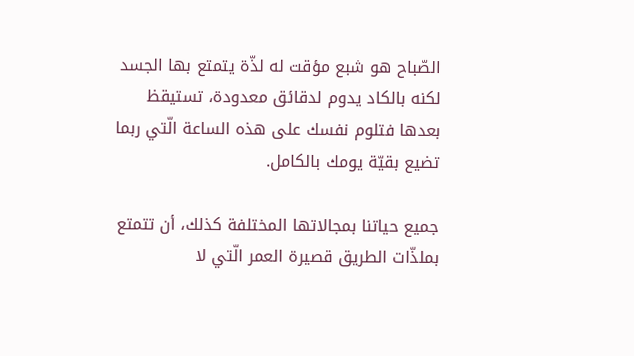الصّباح هو شبع مؤقت له لذّة يتمتع بها الجسد لكنه بالكاد يدوم لدقائق معدودة، تستيقظ بعدها فتلوم نفسك على هذه الساعة الّتي ربما تضيع بقيّة يومك بالكامل.

جميع حياتنا بمجالاتها المختلفة كذلك، أن تتمتع بملذّات الطريق قصيرة العمر الّتي لا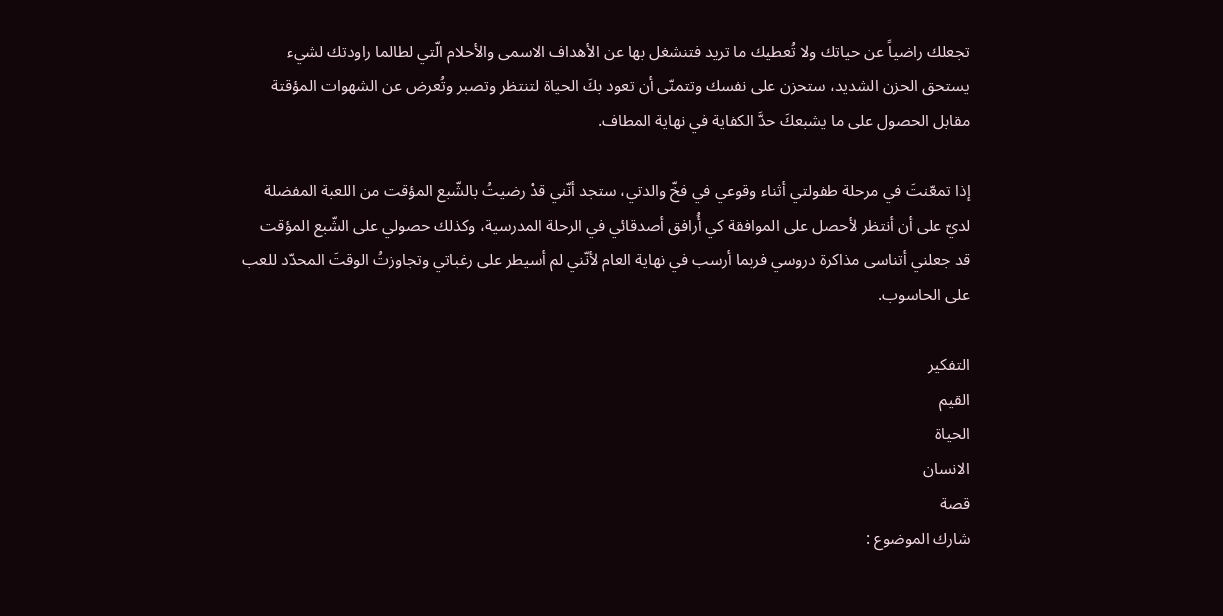تجعلك راضياً عن حياتك ولا تُعطيك ما تريد فتنشغل بها عن الأهداف الاسمى والأحلام الّتي لطالما راودتك لشيء يستحق الحزن الشديد، ستحزن على نفسك وتتمنّى أن تعود بكَ الحياة لتنتظر وتصبر وتُعرض عن الشهوات المؤقتة مقابل الحصول على ما يشبعكَ حدَّ الكفاية في نهاية المطاف.

إذا تمعّنتَ في مرحلة طفولتي أثناء وقوعي في فخّ والدتي، ستجد أنّني قدْ رضيتُ بالشّبع المؤقت من اللعبة المفضلة لديّ على أن أنتظر لأحصل على الموافقة كي أُرافق أصدقائي في الرحلة المدرسية، وكذلك حصولي على الشّبع المؤقت قد جعلني أتناسى مذاكرة دروسي فربما أرسب في نهاية العام لأنّني لم أسيطر على رغباتي وتجاوزتُ الوقتَ المحدّد للعب على الحاسوب.

التفكير
القيم
الحياة
الانسان
قصة
شارك الموضوع :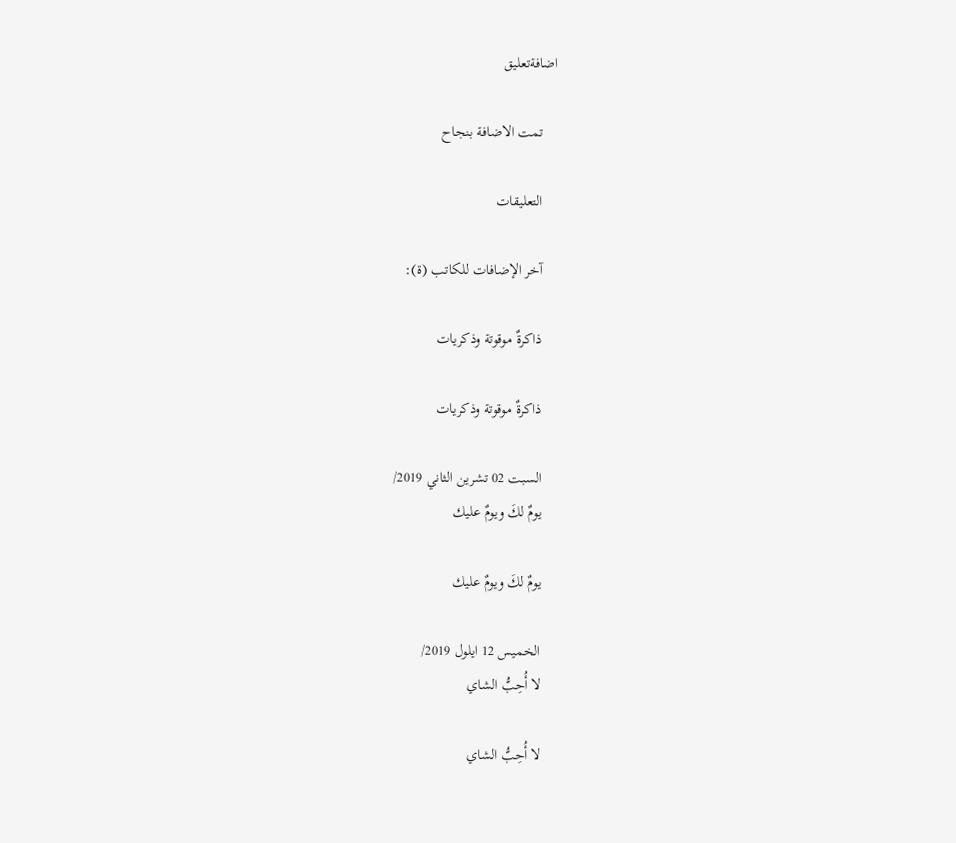اضافةتعليق

    تمت الاضافة بنجاح

    التعليقات

    آخر الإضافات للكاتب (ة):

    ذاكرةٌ موقوتة وذكريات

    ذاكرةٌ موقوتة وذكريات

    السبت 02 تشرين الثاني 2019/
    يومٌ لكَ ويومٌ عليك

    يومٌ لكَ ويومٌ عليك

    الخميس 12 ايلول 2019/
    لا أُحِبُّ الشاي

    لا أُحِبُّ الشاي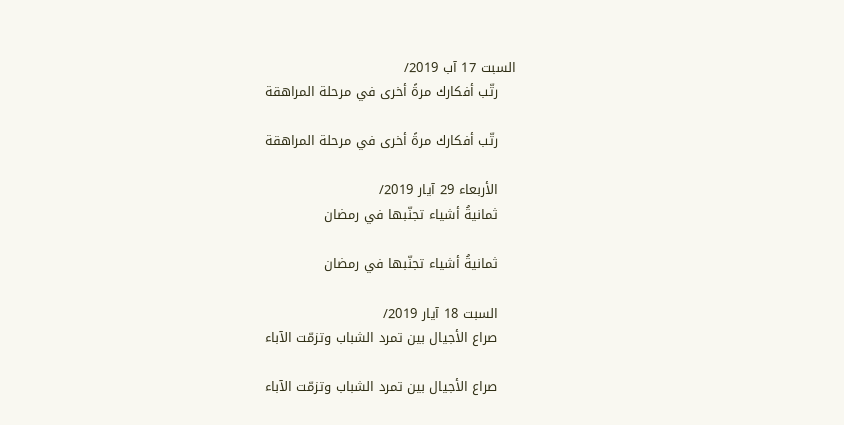السبت 17 آب 2019/
    رتّب أفكارك مرةً أخرى في مرحلة المراهقة

    رتّب أفكارك مرةً أخرى في مرحلة المراهقة

    الأربعاء 29 آيار 2019/
    ثمانيةُ أشياء تجنّبها في رمضان

    ثمانيةُ أشياء تجنّبها في رمضان

    السبت 18 آيار 2019/
    صراع الأجيال بين تمرد الشباب وتزمّت الآباء

    صراع الأجيال بين تمرد الشباب وتزمّت الآباء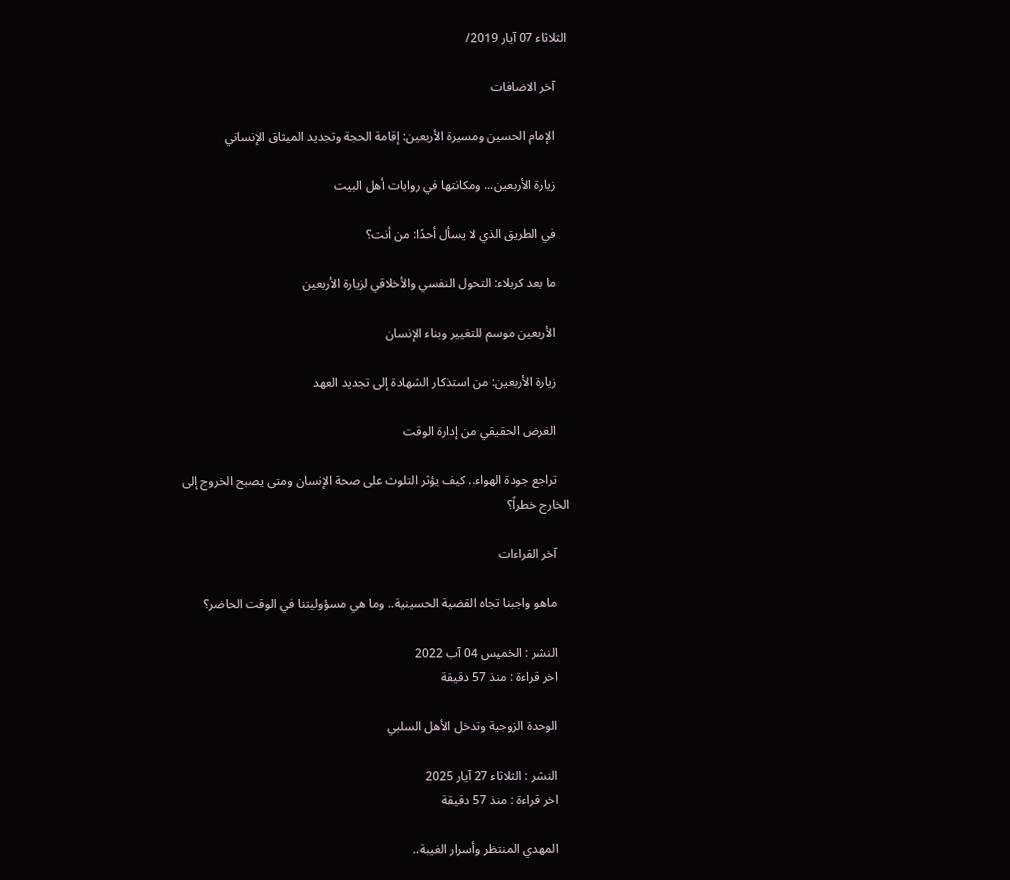الثلاثاء 07 آيار 2019/

    آخر الاضافات

    الإمام الحسين ومسيرة الأربعين: إقامة الحجة وتجديد الميثاق الإنساني

    زيارة الأربعين... ومكانتها في روايات أهل البيت

    في الطريق الذي لا يسأل أحدًا: من أنت؟

    ما بعد كربلاء: التحول النفسي والأخلاقي لزيارة الأربعين

    الأربعين موسم للتغيير وبناء الإنسان

    زيارة الأربعين: من استذكار الشهادة إلى تجديد العهد

    الغرض الحقيقي من إدارة الوقت

    تراجع جودة الهواء.. كيف يؤثر التلوث على صحة الإنسان ومتى يصبح الخروج إلى الخارج خطراً؟

    آخر القراءات

    ماهو واجبنا تجاه القضية الحسينية.. وما هي مسؤوليتنا في الوقت الحاضر؟

    النشر : الخميس 04 آب 2022
    اخر قراءة : منذ 57 دقيقة

    الوحدة الزوجية وتدخل الأهل السلبي

    النشر : الثلاثاء 27 آيار 2025
    اخر قراءة : منذ 57 دقيقة

    المهدي المنتظر وأسرار الغيبة..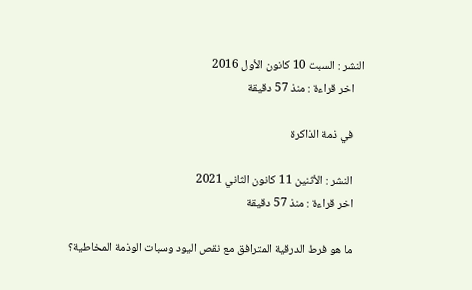النشر : السبت 10 كانون الأول 2016
    اخر قراءة : منذ 57 دقيقة

    في ذمة الذاكرة

    النشر : الأثنين 11 كانون الثاني 2021
    اخر قراءة : منذ 57 دقيقة

    ما هو فرط الدرقية المترافق مع نقص اليود وسبات الوذمة المخاطية؟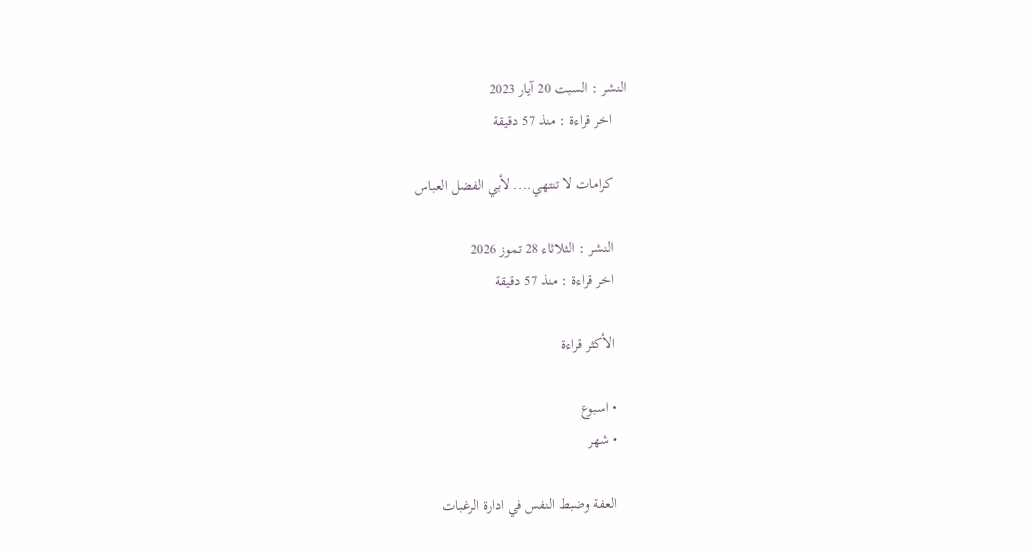النشر : السبت 20 آيار 2023
    اخر قراءة : منذ 57 دقيقة

    كرامات لا تنتهي.... لأبي الفضل العباس

    النشر : الثلاثاء 28 تموز 2026
    اخر قراءة : منذ 57 دقيقة

    الأكثر قراءة

    • اسبوع
    • شهر

    العفة وضبط النفس في ادارة الرغبات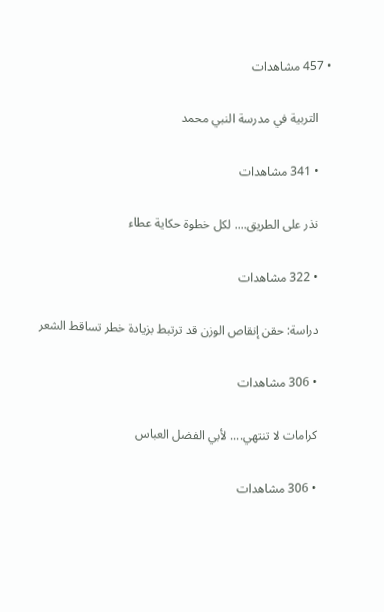• 457 مشاهدات

    التربية في مدرسة النبي محمد

    • 341 مشاهدات

    نذر على الطريق.... لكل خطوة حكاية عطاء

    • 322 مشاهدات

    دراسة: حقن إنقاص الوزن قد ترتبط بزيادة خطر تساقط الشعر

    • 306 مشاهدات

    كرامات لا تنتهي.... لأبي الفضل العباس

    • 306 مشاهدات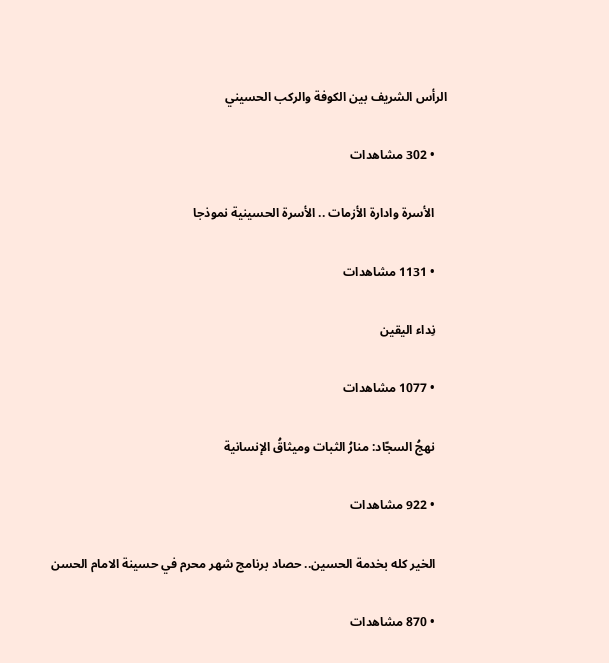الرأس الشريف بين الكوفة والركب الحسيني

    • 302 مشاهدات

    الأسرة وادارة الأزمات .. الأسرة الحسينية نموذجا

    • 1131 مشاهدات

    نِداء اليقين

    • 1077 مشاهدات

    نهجُ السجّاد: منارُ الثبات وميثاقُ الإنسانية

    • 922 مشاهدات

    الخير كله بخدمة الحسين.. حصاد برنامج شهر محرم في حسينة الامام الحسن

    • 870 مشاهدات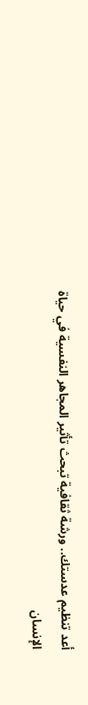أعد تنظيم عدستك.. ورشة ثقافية تبحث تأثير المجاهر النفسية في حياة الإنسان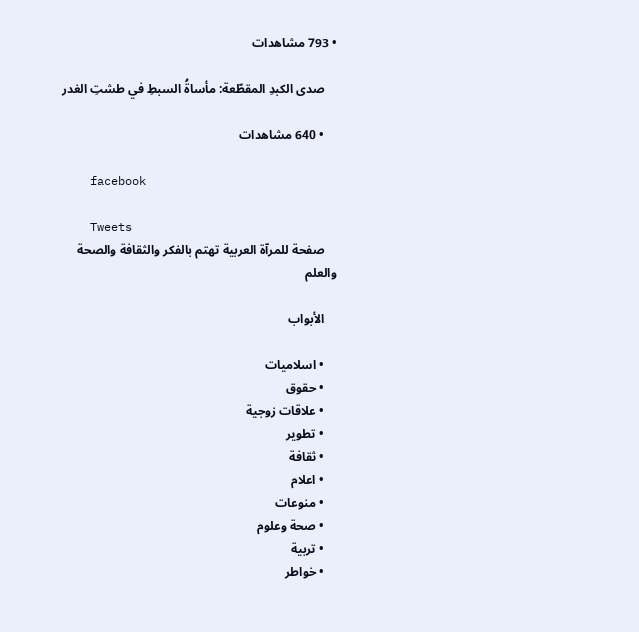• 793 مشاهدات

    صدى الكبدِ المقطّعة: مأساةُ السبطِ في طشتِ الغدر

    • 640 مشاهدات

    facebook

    Tweets
    صفحة للمرآة العربية تهتم بالفكر والثقافة والصحة والعلم

    الأبواب

    • اسلاميات
    • حقوق
    • علاقات زوجية
    • تطوير
    • ثقافة
    • اعلام
    • منوعات
    • صحة وعلوم
    • تربية
    • خواطر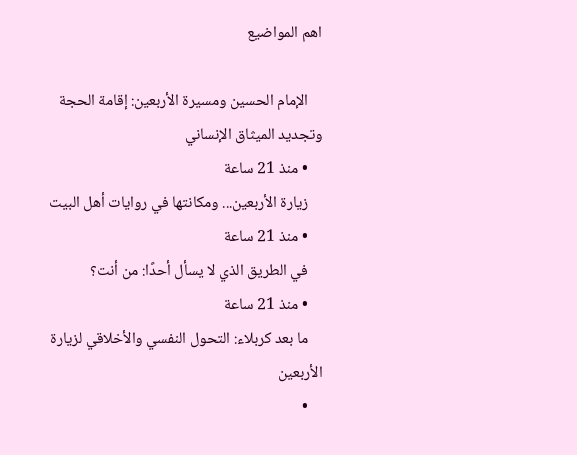اهم المواضيع

    الإمام الحسين ومسيرة الأربعين: إقامة الحجة وتجديد الميثاق الإنساني
    • منذ 21 ساعة
    زيارة الأربعين... ومكانتها في روايات أهل البيت
    • منذ 21 ساعة
    في الطريق الذي لا يسأل أحدًا: من أنت؟
    • منذ 21 ساعة
    ما بعد كربلاء: التحول النفسي والأخلاقي لزيارة الأربعين
    •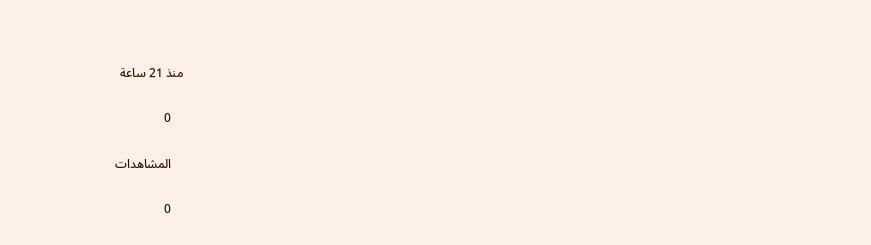منذ 21 ساعة

    0

    المشاهدات

    0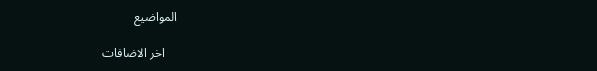المواضيع

    اخر الاضافات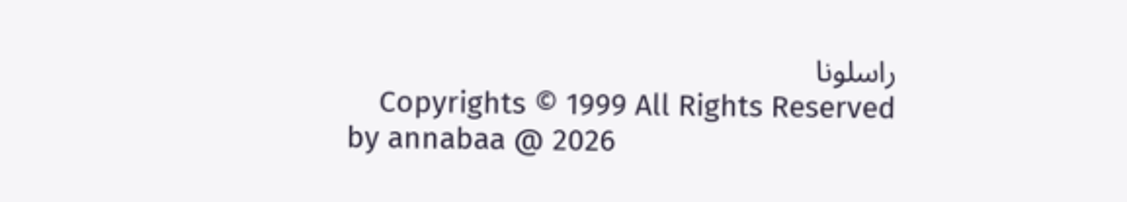راسلونا
    Copyrights © 1999 All Rights Reserved by annabaa @ 2026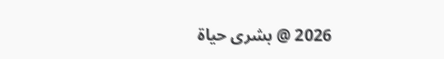2026 @ بشرى حياة